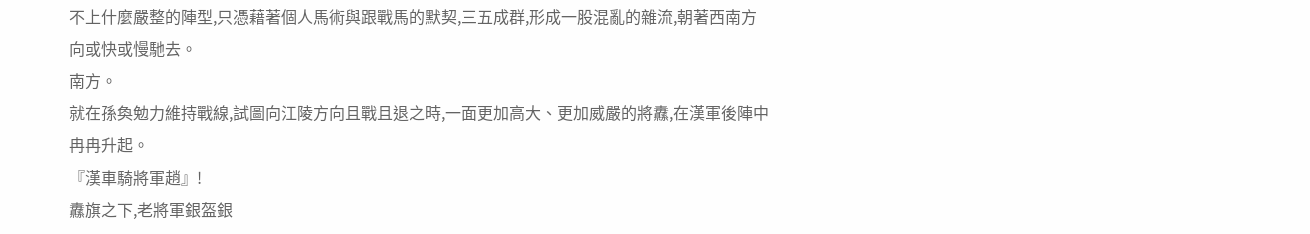不上什麼嚴整的陣型,只憑藉著個人馬術與跟戰馬的默契,三五成群,形成一股混亂的雜流,朝著西南方向或快或慢馳去。
南方。
就在孫奐勉力維持戰線,試圖向江陵方向且戰且退之時,一面更加高大、更加威嚴的將纛,在漢軍後陣中冉冉升起。
『漢車騎將軍趙』!
纛旗之下,老將軍銀盔銀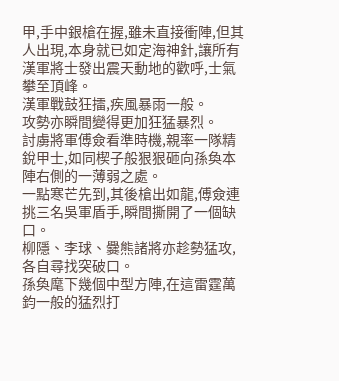甲,手中銀槍在握,雖未直接衝陣,但其人出現,本身就已如定海神針,讓所有漢軍將士發出震天動地的歡呼,士氣攀至頂峰。
漢軍戰鼓狂擂,疾風暴雨一般。
攻勢亦瞬間變得更加狂猛暴烈。
討虜將軍傅僉看準時機,親率一隊精銳甲士,如同楔子般狠狠砸向孫奐本陣右側的一薄弱之處。
一點寒芒先到,其後槍出如龍,傅僉連挑三名吳軍盾手,瞬間撕開了一個缺口。
柳隱、李球、爨熊諸將亦趁勢猛攻,各自尋找突破口。
孫奐麾下幾個中型方陣,在這雷霆萬鈞一般的猛烈打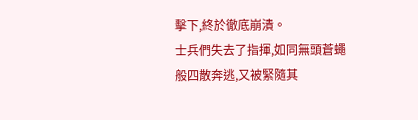擊下,終於徹底崩潰。
士兵們失去了指揮,如同無頭蒼蠅般四散奔逃,又被緊隨其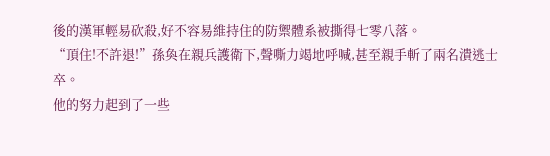後的漢軍輕易砍殺,好不容易維持住的防禦體系被撕得七零八落。
“頂住!不許退!”孫奐在親兵護衛下,聲嘶力竭地呼喊,甚至親手斬了兩名潰逃士卒。
他的努力起到了一些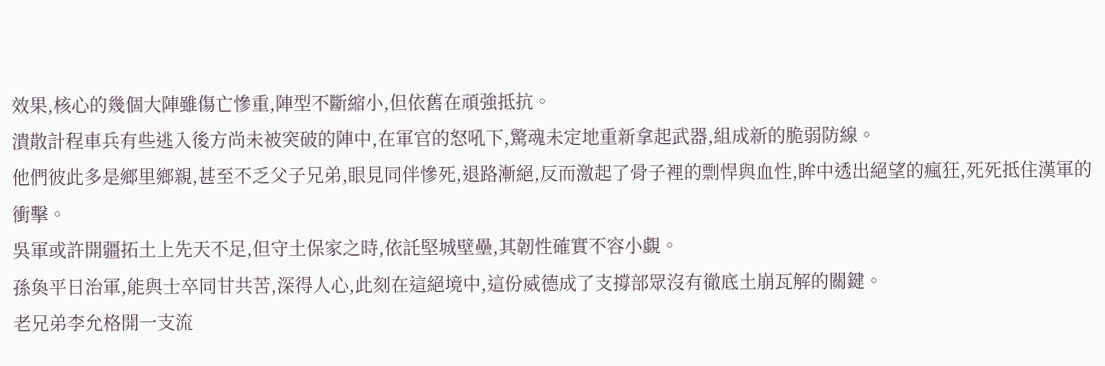效果,核心的幾個大陣雖傷亡慘重,陣型不斷縮小,但依舊在頑強抵抗。
潰散計程車兵有些逃入後方尚未被突破的陣中,在軍官的怒吼下,驚魂未定地重新拿起武器,組成新的脆弱防線。
他們彼此多是鄉里鄉親,甚至不乏父子兄弟,眼見同伴慘死,退路漸絕,反而激起了骨子裡的剽悍與血性,眸中透出絕望的瘋狂,死死抵住漢軍的衝擊。
吳軍或許開疆拓土上先天不足,但守土保家之時,依託堅城壁壘,其韌性確實不容小覷。
孫奐平日治軍,能與士卒同甘共苦,深得人心,此刻在這絕境中,這份威德成了支撐部眾沒有徹底土崩瓦解的關鍵。
老兄弟李允格開一支流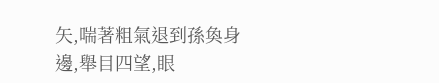矢,喘著粗氣退到孫奐身邊,舉目四望,眼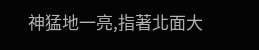神猛地一亮,指著北面大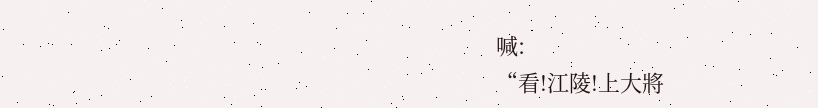喊:
“看!江陵!上大將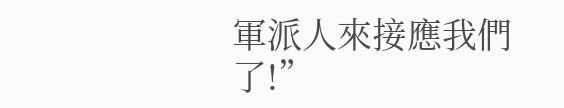軍派人來接應我們了!”